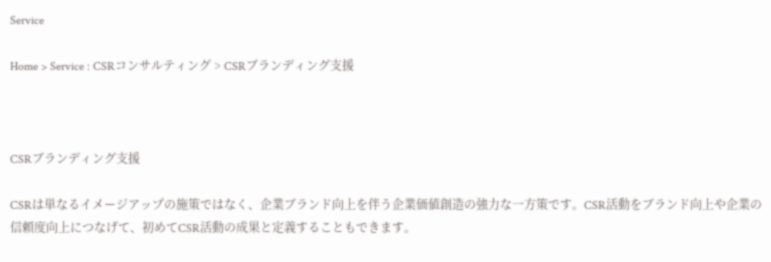Service

Home > Service : CSRコンサルティング > CSRブランディング支援



CSRブランディング支援

CSRは単なるイメージアップの施策ではなく、企業ブランド向上を伴う企業価値創造の強力な一方策です。CSR活動をブランド向上や企業の信頼度向上につなげて、初めてCSR活動の成果と定義することもできます。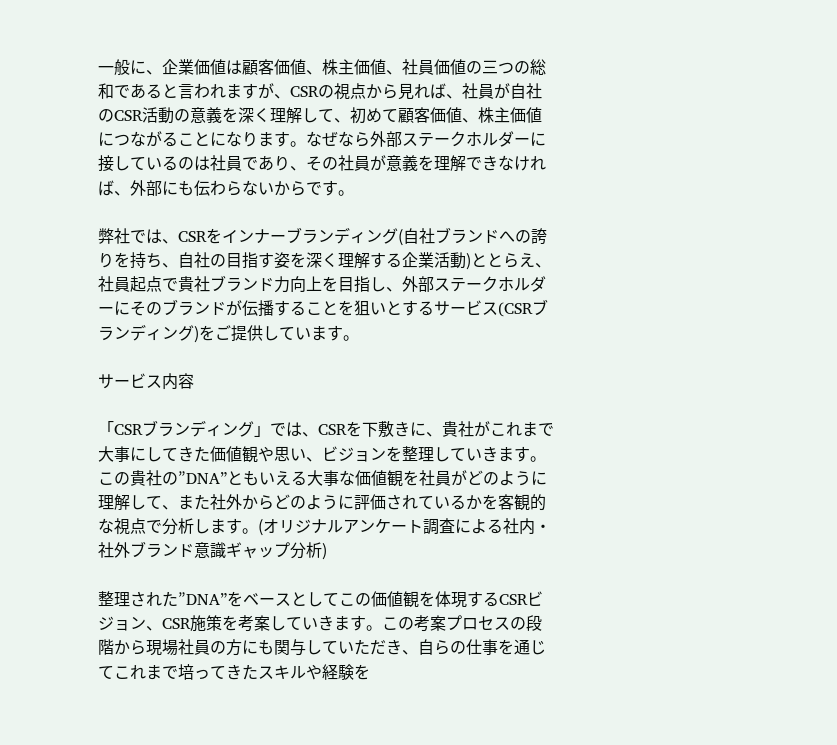一般に、企業価値は顧客価値、株主価値、社員価値の三つの総和であると言われますが、CSRの視点から見れば、社員が自社のCSR活動の意義を深く理解して、初めて顧客価値、株主価値につながることになります。なぜなら外部ステークホルダーに接しているのは社員であり、その社員が意義を理解できなければ、外部にも伝わらないからです。

弊社では、CSRをインナーブランディング(自社ブランドへの誇りを持ち、自社の目指す姿を深く理解する企業活動)ととらえ、社員起点で貴社ブランド力向上を目指し、外部ステークホルダーにそのブランドが伝播することを狙いとするサービス(CSRブランディング)をご提供しています。

サービス内容

「CSRブランディング」では、CSRを下敷きに、貴社がこれまで大事にしてきた価値観や思い、ビジョンを整理していきます。この貴社の”DNA”ともいえる大事な価値観を社員がどのように理解して、また社外からどのように評価されているかを客観的な視点で分析します。(オリジナルアンケート調査による社内・社外ブランド意識ギャップ分析)

整理された”DNA”をベースとしてこの価値観を体現するCSRビジョン、CSR施策を考案していきます。この考案プロセスの段階から現場社員の方にも関与していただき、自らの仕事を通じてこれまで培ってきたスキルや経験を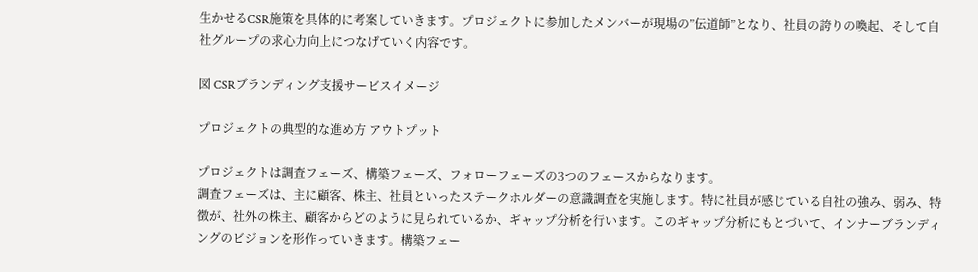生かせるCSR施策を具体的に考案していきます。プロジェクトに参加したメンバーが現場の”伝道師”となり、社員の誇りの喚起、そして自社グループの求心力向上につなげていく内容です。

図 CSRブランディング支援サービスイメージ

プロジェクトの典型的な進め方 アウトプット

プロジェクトは調査フェーズ、構築フェーズ、フォローフェーズの3つのフェースからなります。
調査フェーズは、主に顧客、株主、社員といったステークホルダーの意識調査を実施します。特に社員が感じている自社の強み、弱み、特徴が、社外の株主、顧客からどのように見られているか、ギャップ分析を行います。このギャップ分析にもとづいて、インナーブランディングのビジョンを形作っていきます。構築フェー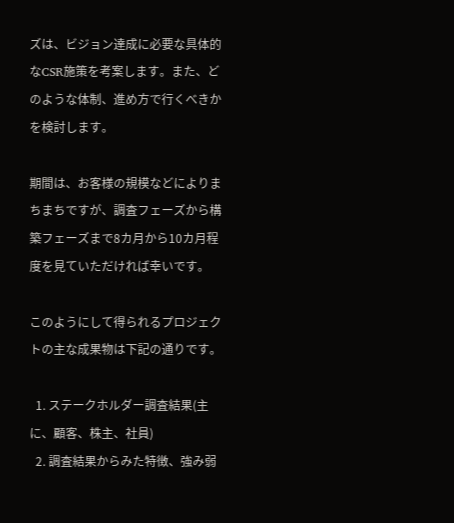ズは、ビジョン達成に必要な具体的なCSR施策を考案します。また、どのような体制、進め方で行くべきかを検討します。

期間は、お客様の規模などによりまちまちですが、調査フェーズから構築フェーズまで8カ月から10カ月程度を見ていただければ幸いです。

このようにして得られるプロジェクトの主な成果物は下記の通りです。

  1. ステークホルダー調査結果(主に、顧客、株主、社員)
  2. 調査結果からみた特徴、強み弱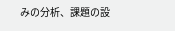みの分析、課題の設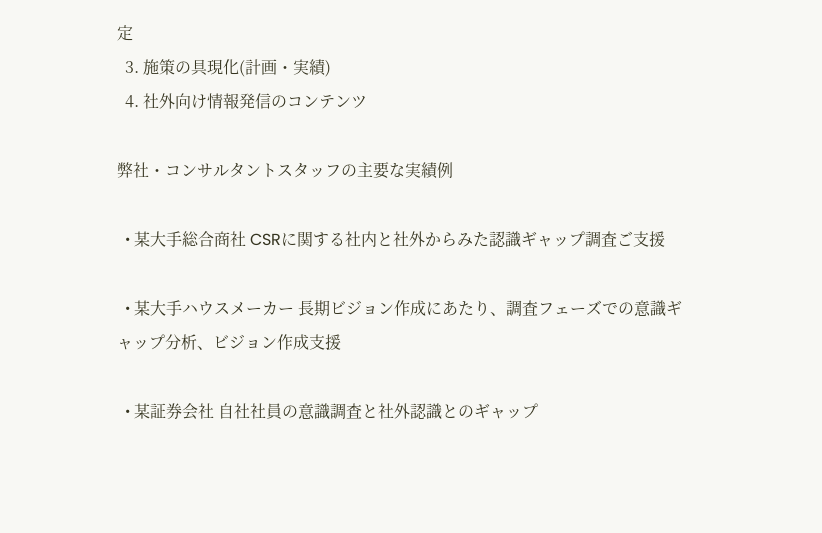定
  3. 施策の具現化(計画・実績)
  4. 社外向け情報発信のコンテンツ

弊社・コンサルタントスタッフの主要な実績例

  • 某大手総合商社 CSRに関する社内と社外からみた認識ギャップ調査ご支援

  • 某大手ハウスメーカー 長期ビジョン作成にあたり、調査フェーズでの意識ギャップ分析、ビジョン作成支援

  • 某証券会社 自社社員の意識調査と社外認識とのギャップ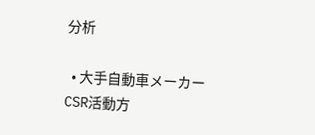分析

  • 大手自動車メーカー CSR活動方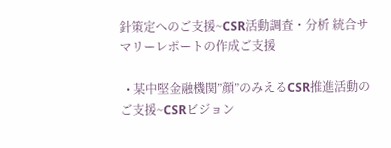針策定へのご支援~CSR活動調査・分析 統合サマリーレポートの作成ご支援

  • 某中堅金融機関”顔”のみえるCSR推進活動のご支援~CSRビジョン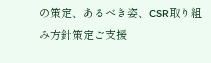の策定、あるべき姿、CSR取り組み方針策定ご支援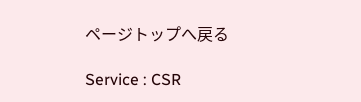ページトップへ戻る

Service : CSR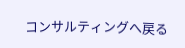コンサルティングへ戻る